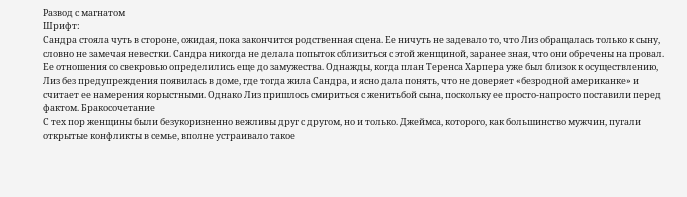Развод с магнатом
Шрифт:
Сандра стояла чуть в стороне, ожидая, пока закончится родственная сцена. Ее ничуть не задевало то, что Лиз обращалась только к сыну, словно не замечая невестки. Сандра никогда не делала попыток сблизиться с этой женщиной, заранее зная, что они обречены на провал.
Ее отношения со свекровью определились еще до замужества. Однажды, когда план Теренса Харпера уже был близок к осуществлению, Лиз без предупреждения появилась в доме, где тогда жила Сандра, и ясно дала понять, что не доверяет «безродной американке» и считает ее намерения корыстными. Однако Лиз пришлось смириться с женитьбой сына, поскольку ее просто-напросто поставили перед фактом. Бракосочетание
С тех пор женщины были безукоризненно вежливы друг с другом, но и только. Джеймса, которого, как большинство мужчин, пугали открытые конфликты в семье, вполне устраивало такое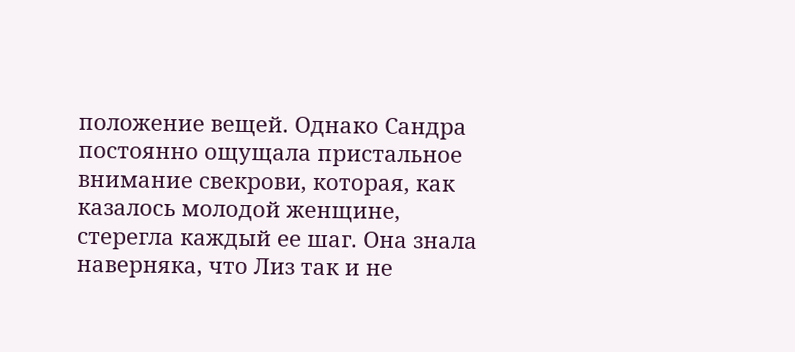положение вещей. Однако Сандра постоянно ощущала пристальное внимание свекрови, которая, как казалось молодой женщине, стерегла каждый ее шаг. Она знала наверняка, что Лиз так и не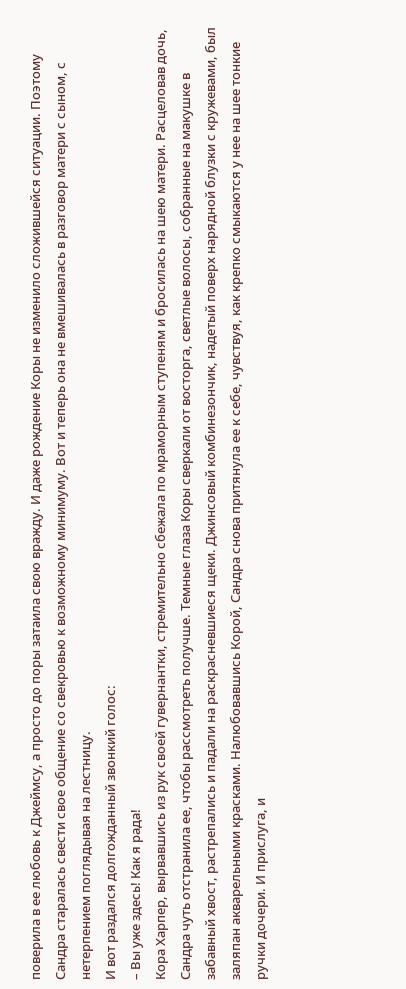поверила в ее любовь к Джеймсу, а просто до поры затаила свою вражду. И даже рождение Коры не изменило сложившейся ситуации. Поэтому Сандра старалась свести свое общение со свекровью к возможному минимуму. Вот и теперь она не вмешивалась в разговор матери с сыном, с нетерпением поглядывая на лестницу.
И вот раздался долгожданный звонкий голос:
– Вы уже здесь! Как я рада!
Кора Харпер, вырвавшись из рук своей гувернантки, стремительно сбежала по мраморным ступеням и бросилась на шею матери. Расцеловав дочь, Сандра чуть отстранила ее, чтобы рассмотреть получше. Темные глаза Коры сверкали от восторга, светлые волосы, собранные на макушке в забавный хвост, растрепались и падали на раскрасневшиеся щеки. Джинсовый комбинезончик, надетый поверх нарядной блузки с кружевами, был заляпан акварельными красками. Налюбовавшись Корой, Сандра снова притянула ее к себе, чувствуя, как крепко смыкаются у нее на шее тонкие ручки дочери. И прислуга, и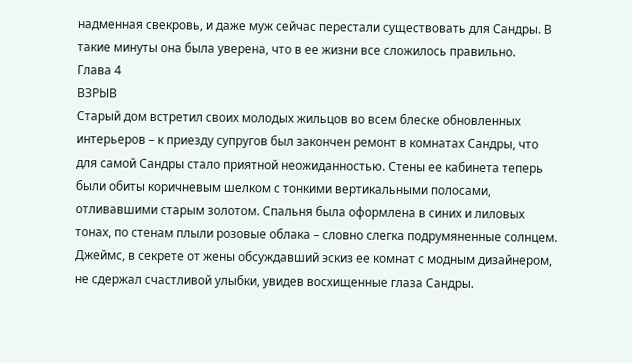надменная свекровь, и даже муж сейчас перестали существовать для Сандры. В такие минуты она была уверена, что в ее жизни все сложилось правильно.
Глава 4
ВЗРЫВ
Старый дом встретил своих молодых жильцов во всем блеске обновленных интерьеров – к приезду супругов был закончен ремонт в комнатах Сандры, что для самой Сандры стало приятной неожиданностью. Стены ее кабинета теперь были обиты коричневым шелком с тонкими вертикальными полосами, отливавшими старым золотом. Спальня была оформлена в синих и лиловых тонах, по стенам плыли розовые облака – словно слегка подрумяненные солнцем.
Джеймс, в секрете от жены обсуждавший эскиз ее комнат с модным дизайнером, не сдержал счастливой улыбки, увидев восхищенные глаза Сандры.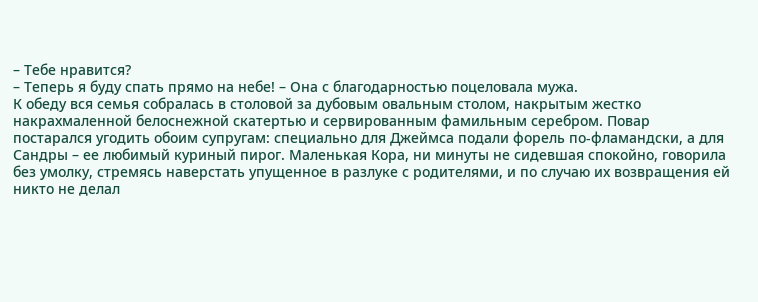– Тебе нравится?
– Теперь я буду спать прямо на небе! – Она с благодарностью поцеловала мужа.
К обеду вся семья собралась в столовой за дубовым овальным столом, накрытым жестко накрахмаленной белоснежной скатертью и сервированным фамильным серебром. Повар постарался угодить обоим супругам: специально для Джеймса подали форель по-фламандски, а для Сандры – ее любимый куриный пирог. Маленькая Кора, ни минуты не сидевшая спокойно, говорила без умолку, стремясь наверстать упущенное в разлуке с родителями, и по случаю их возвращения ей никто не делал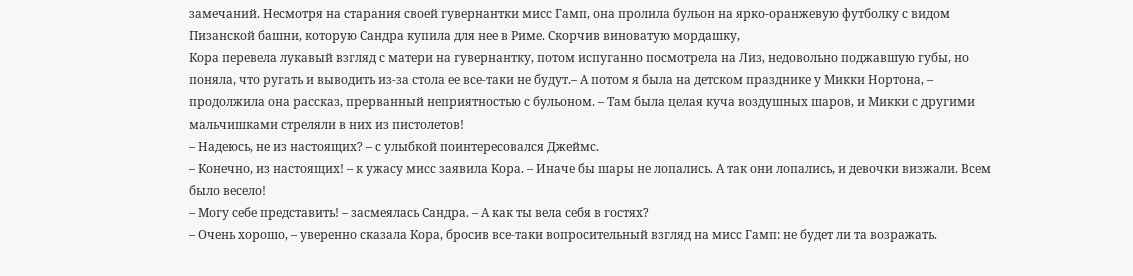замечаний. Несмотря на старания своей гувернантки мисс Гамп, она пролила бульон на ярко-оранжевую футболку с видом Пизанской башни, которую Сандра купила для нее в Риме. Скорчив виноватую мордашку,
Кора перевела лукавый взгляд с матери на гувернантку, потом испуганно посмотрела на Лиз, недовольно поджавшую губы, но поняла, что ругать и выводить из-за стола ее все-таки не будут.– А потом я была на детском празднике у Микки Нортона, – продолжила она рассказ, прерванный неприятностью с бульоном. – Там была целая куча воздушных шаров, и Микки с другими мальчишками стреляли в них из пистолетов!
– Надеюсь, не из настоящих? – с улыбкой поинтересовался Джеймс.
– Конечно, из настоящих! – к ужасу мисс заявила Кора. – Иначе бы шары не лопались. А так они лопались, и девочки визжали. Всем было весело!
– Могу себе представить! – засмеялась Сандра. – А как ты вела себя в гостях?
– Очень хорошо, – уверенно сказала Кора, бросив все-таки вопросительный взгляд на мисс Гамп: не будет ли та возражать.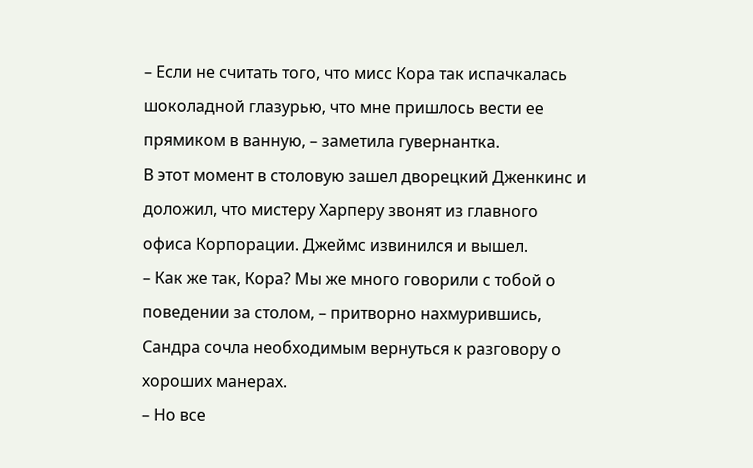– Если не считать того, что мисс Кора так испачкалась шоколадной глазурью, что мне пришлось вести ее прямиком в ванную, – заметила гувернантка.
В этот момент в столовую зашел дворецкий Дженкинс и доложил, что мистеру Харперу звонят из главного офиса Корпорации. Джеймс извинился и вышел.
– Как же так, Кора? Мы же много говорили с тобой о поведении за столом, – притворно нахмурившись, Сандра сочла необходимым вернуться к разговору о хороших манерах.
– Но все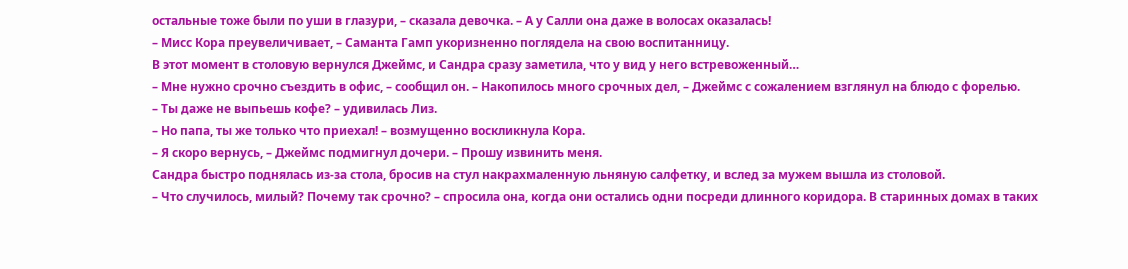остальные тоже были по уши в глазури, – сказала девочка. – А у Салли она даже в волосах оказалась!
– Мисс Кора преувеличивает, – Саманта Гамп укоризненно поглядела на свою воспитанницу.
В этот момент в столовую вернулся Джеймс, и Сандра сразу заметила, что у вид у него встревоженный…
– Мне нужно срочно съездить в офис, – сообщил он. – Накопилось много срочных дел, – Джеймс с сожалением взглянул на блюдо с форелью.
– Ты даже не выпьешь кофе? – удивилась Лиз.
– Но папа, ты же только что приехал! – возмущенно воскликнула Кора.
– Я скоро вернусь, – Джеймс подмигнул дочери. – Прошу извинить меня.
Сандра быстро поднялась из-за стола, бросив на стул накрахмаленную льняную салфетку, и вслед за мужем вышла из столовой.
– Что случилось, милый? Почему так срочно? – спросила она, когда они остались одни посреди длинного коридора. В старинных домах в таких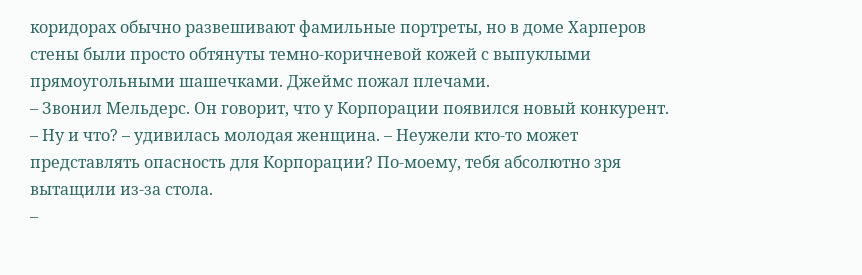коридорах обычно развешивают фамильные портреты, но в доме Харперов стены были просто обтянуты темно-коричневой кожей с выпуклыми прямоугольными шашечками. Джеймс пожал плечами.
– Звонил Мельдерс. Он говорит, что у Корпорации появился новый конкурент.
– Ну и что? – удивилась молодая женщина. – Неужели кто-то может представлять опасность для Корпорации? По-моему, тебя абсолютно зря вытащили из-за стола.
–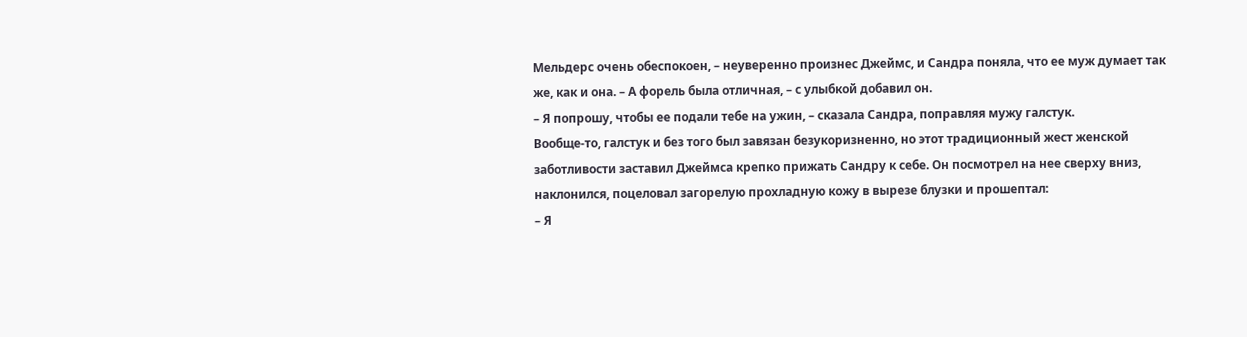Мельдерс очень обеспокоен, – неуверенно произнес Джеймс, и Сандра поняла, что ее муж думает так же, как и она. – А форель была отличная, – с улыбкой добавил он.
– Я попрошу, чтобы ее подали тебе на ужин, – сказала Сандра, поправляя мужу галстук.
Вообще-то, галстук и без того был завязан безукоризненно, но этот традиционный жест женской заботливости заставил Джеймса крепко прижать Сандру к себе. Он посмотрел на нее сверху вниз, наклонился, поцеловал загорелую прохладную кожу в вырезе блузки и прошептал:
– Я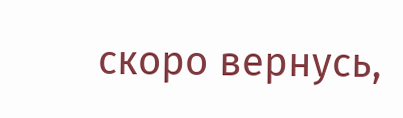скоро вернусь,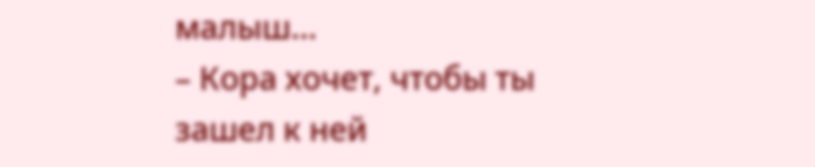малыш…
– Кора хочет, чтобы ты зашел к ней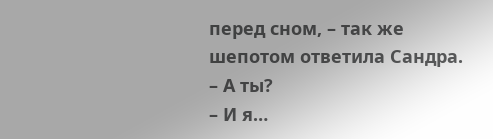перед сном, – так же шепотом ответила Сандра.
– А ты?
– И я…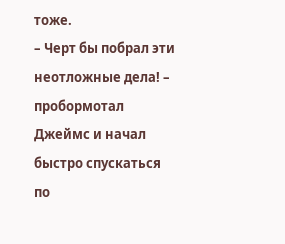тоже.
– Черт бы побрал эти неотложные дела! – пробормотал Джеймс и начал быстро спускаться по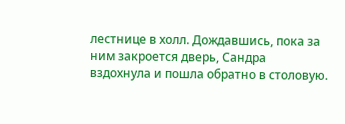лестнице в холл. Дождавшись, пока за ним закроется дверь, Сандра вздохнула и пошла обратно в столовую.